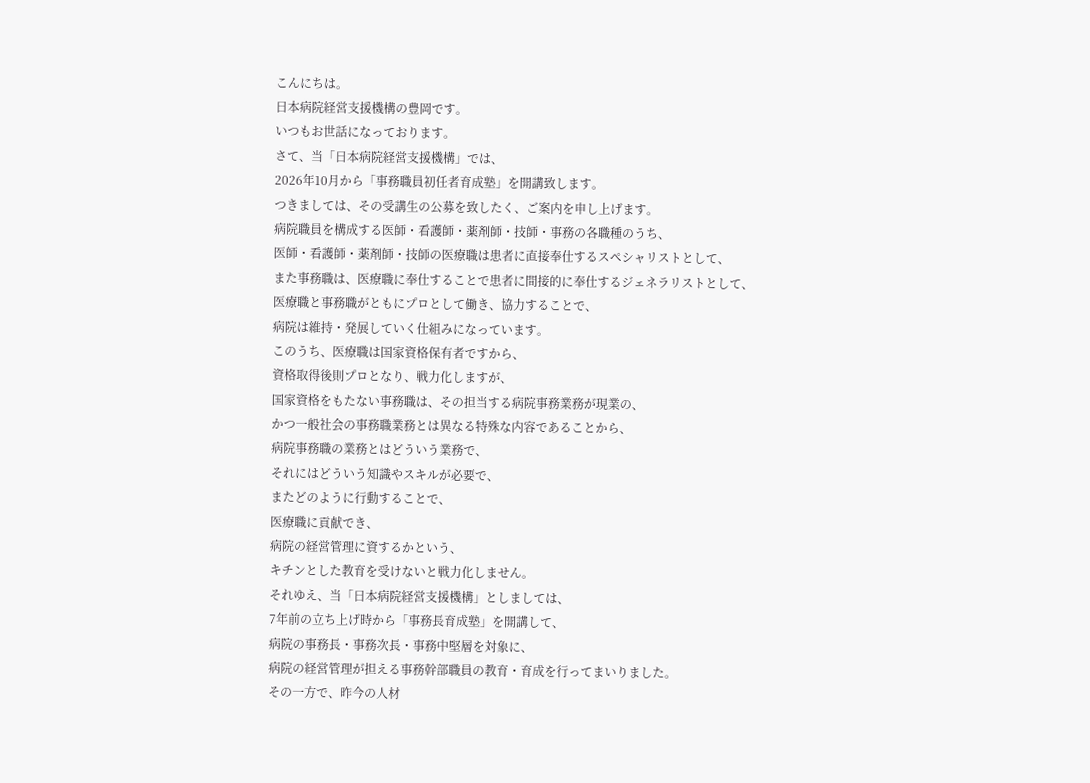こんにちは。
日本病院経営支援機構の豊岡です。
いつもお世話になっております。
さて、当「日本病院経営支援機構」では、
2026年10月から「事務職員初任者育成塾」を開講致します。
つきましては、その受講生の公募を致したく、ご案内を申し上げます。
病院職員を構成する医師・看護師・薬剤師・技師・事務の各職種のうち、
医師・看護師・薬剤師・技師の医療職は患者に直接奉仕するスペシャリストとして、
また事務職は、医療職に奉仕することで患者に間接的に奉仕するジェネラリストとして、
医療職と事務職がともにプロとして働き、協力することで、
病院は維持・発展していく仕組みになっています。
このうち、医療職は国家資格保有者ですから、
資格取得後則プロとなり、戦力化しますが、
国家資格をもたない事務職は、その担当する病院事務業務が現業の、
かつ一般社会の事務職業務とは異なる特殊な内容であることから、
病院事務職の業務とはどういう業務で、
それにはどういう知識やスキルが必要で、
またどのように行動することで、
医療職に貢献でき、
病院の経営管理に資するかという、
キチンとした教育を受けないと戦力化しません。
それゆえ、当「日本病院経営支援機構」としましては、
7年前の立ち上げ時から「事務長育成塾」を開講して、
病院の事務長・事務次長・事務中堅層を対象に、
病院の経営管理が担える事務幹部職員の教育・育成を行ってまいりました。
その一方で、昨今の人材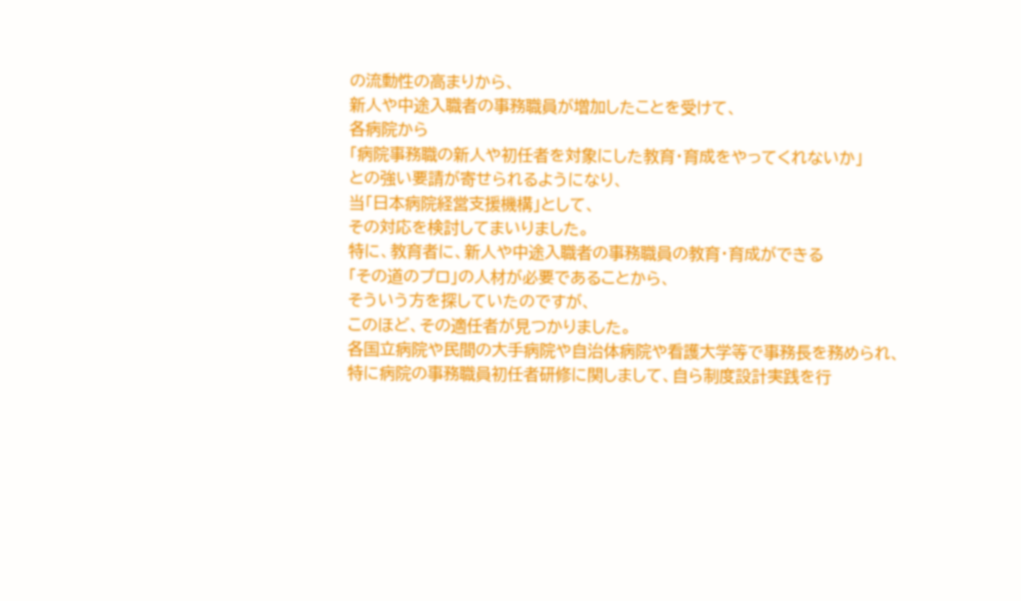の流動性の高まりから、
新人や中途入職者の事務職員が増加したことを受けて、
各病院から
「病院事務職の新人や初任者を対象にした教育・育成をやってくれないか」
との強い要請が寄せられるようになり、
当「日本病院経営支援機構」として、
その対応を検討してまいりました。
特に、教育者に、新人や中途入職者の事務職員の教育・育成ができる
「その道のプロ」の人材が必要であることから、
そういう方を探していたのですが、
このほど、その適任者が見つかりました。
各国立病院や民間の大手病院や自治体病院や看護大学等で事務長を務められ、
特に病院の事務職員初任者研修に関しまして、自ら制度設計実践を行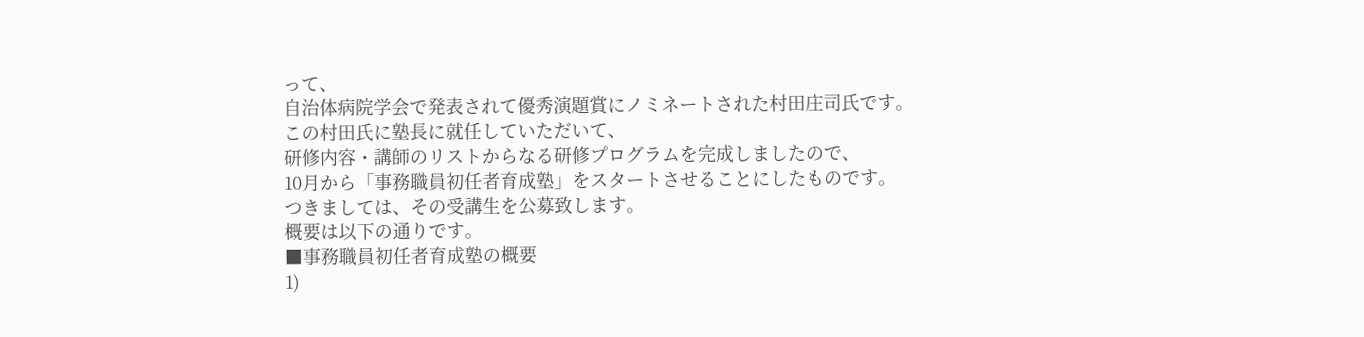って、
自治体病院学会で発表されて優秀演題賞にノミネートされた村田庄司氏です。
この村田氏に塾長に就任していただいて、
研修内容・講師のリストからなる研修プログラムを完成しましたので、
10月から「事務職員初任者育成塾」をスタートさせることにしたものです。
つきましては、その受講生を公募致します。
概要は以下の通りです。
■事務職員初任者育成塾の概要
1)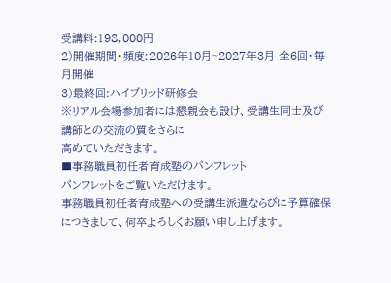受講料:198,000円
2)開催期間・頻度:2026年10月~2027年3月 全6回・毎月開催
3)最終回:ハイブリッド研修会
※リアル会場参加者には懇親会も設け、受講生同士及び講師との交流の質をさらに
高めていただきます。
■事務職員初任者育成塾のパンフレット
パンフレットをご覧いただけます。
事務職員初任者育成塾への受講生派遣ならびに予算確保につきまして、何卒よろしくお願い申し上げます。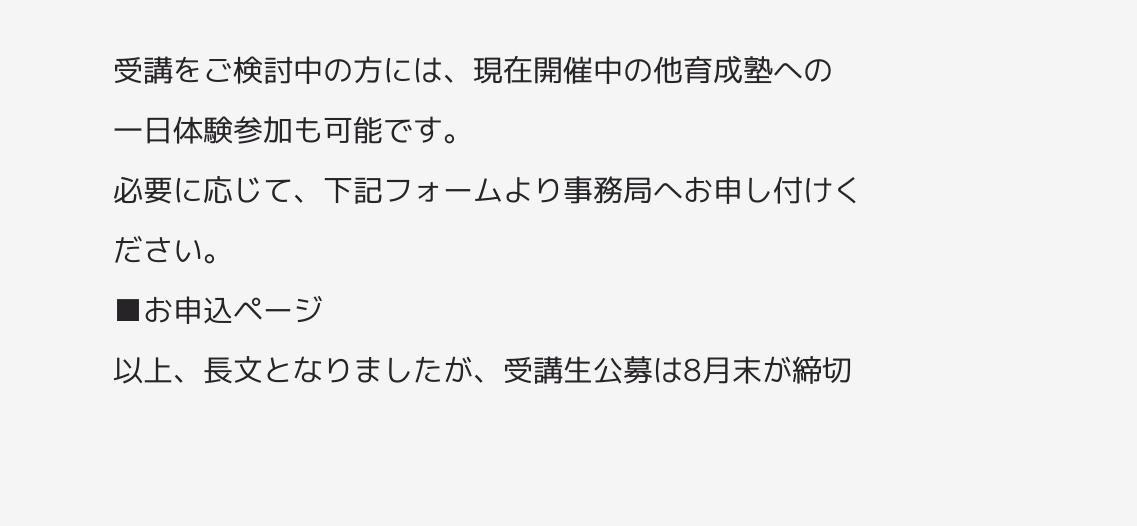受講をご検討中の方には、現在開催中の他育成塾への 一日体験参加も可能です。
必要に応じて、下記フォームより事務局へお申し付けください。
■お申込ページ
以上、長文となりましたが、受講生公募は8月末が締切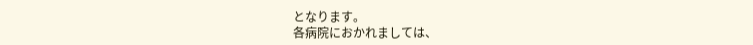となります。
各病院におかれましては、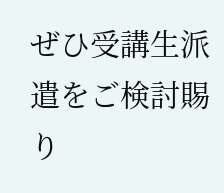ぜひ受講生派遣をご検討賜り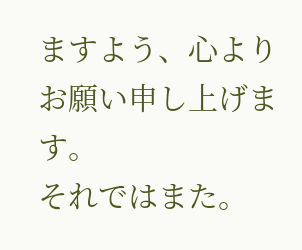ますよう、心よりお願い申し上げます。
それではまた。